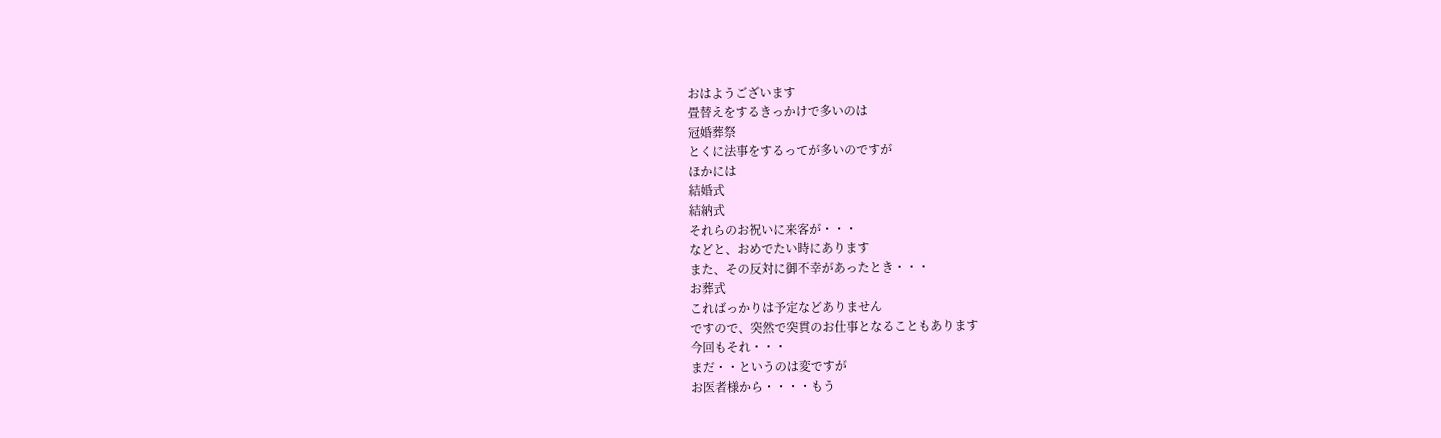おはようございます
畳替えをするきっかけで多いのは
冠婚葬祭
とくに法事をするってが多いのですが
ほかには
結婚式
結納式
それらのお祝いに来客が・・・
などと、おめでたい時にあります
また、その反対に御不幸があったとき・・・
お葬式
こればっかりは予定などありません
ですので、突然で突貫のお仕事となることもあります
今回もそれ・・・
まだ・・というのは変ですが
お医者様から・・・・もう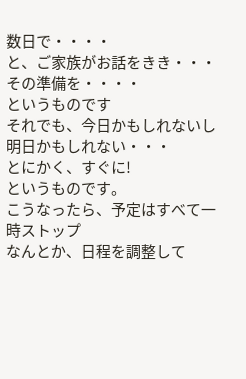数日で・・・・
と、ご家族がお話をきき・・・
その準備を・・・・
というものです
それでも、今日かもしれないし
明日かもしれない・・・
とにかく、すぐに!
というものです。
こうなったら、予定はすべて一時ストップ
なんとか、日程を調整して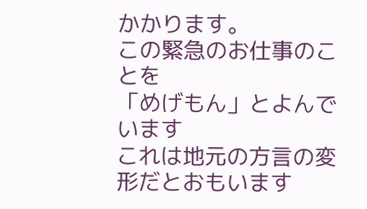かかります。
この緊急のお仕事のことを
「めげもん」とよんでいます
これは地元の方言の変形だとおもいます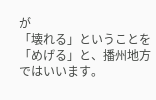が
「壊れる」ということを
「めげる」と、播州地方ではいいます。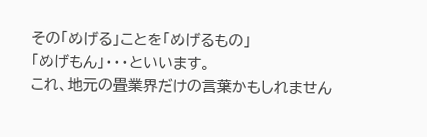その「めげる」ことを「めげるもの」
「めげもん」・・・といいます。
これ、地元の畳業界だけの言葉かもしれません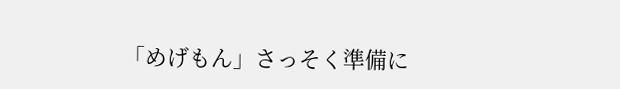「めげもん」さっそく準備に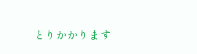とりかかります